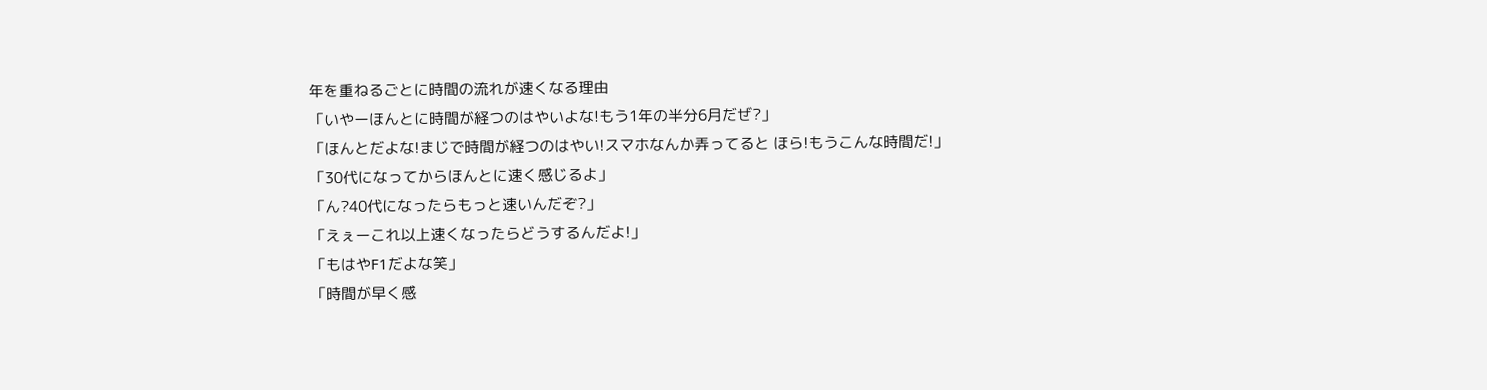年を重ねるごとに時間の流れが速くなる理由
「いやーほんとに時間が経つのはやいよな!もう1年の半分6月だぜ?」
「ほんとだよな!まじで時間が経つのはやい!スマホなんか弄ってると ほら!もうこんな時間だ!」
「30代になってからほんとに速く感じるよ」
「ん?40代になったらもっと速いんだぞ?」
「えぇーこれ以上速くなったらどうするんだよ!」
「もはやF1だよな笑」
「時間が早く感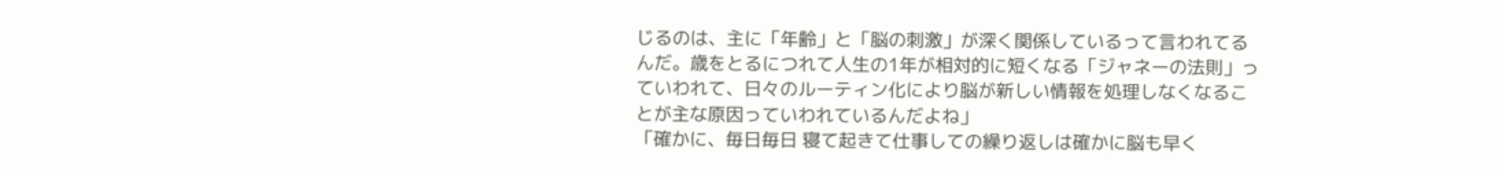じるのは、主に「年齢」と「脳の刺激」が深く関係しているって言われてるんだ。歳をとるにつれて人生の1年が相対的に短くなる「ジャネーの法則」っていわれて、日々のルーティン化により脳が新しい情報を処理しなくなることが主な原因っていわれているんだよね」
「確かに、毎日毎日 寝て起きて仕事しての繰り返しは確かに脳も早く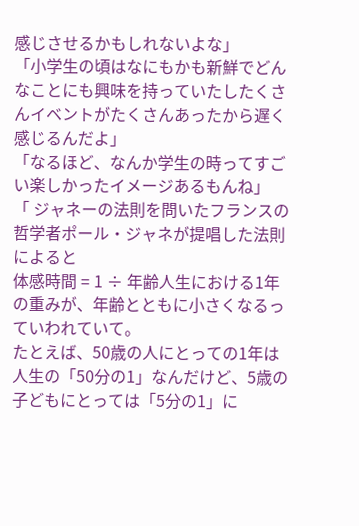感じさせるかもしれないよな」
「小学生の頃はなにもかも新鮮でどんなことにも興味を持っていたしたくさんイベントがたくさんあったから遅く感じるんだよ」
「なるほど、なんか学生の時ってすごい楽しかったイメージあるもんね」
「 ジャネーの法則を問いたフランスの哲学者ポール・ジャネが提唱した法則によると
体感時間 = 1 ÷ 年齢人生における1年の重みが、年齢とともに小さくなるっていわれていて。
たとえば、50歳の人にとっての1年は人生の「50分の1」なんだけど、5歳の子どもにとっては「5分の1」に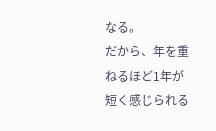なる。
だから、年を重ねるほど1年が短く感じられる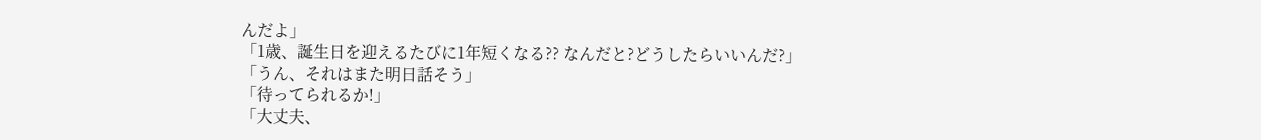んだよ」
「1歳、誕生日を迎えるたびに1年短くなる?? なんだと?どうしたらいいんだ?」
「うん、それはまた明日話そう」
「待ってられるか!」
「大丈夫、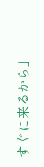すぐに来るから」